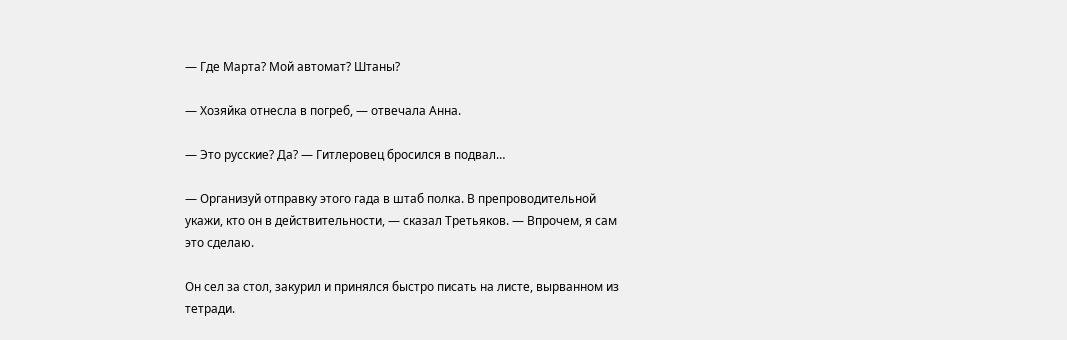— Где Марта? Мой автомат? Штаны?

— Хозяйка отнесла в погреб, — отвечала Анна.

— Это русские? Да? — Гитлеровец бросился в подвал…

— Организуй отправку этого гада в штаб полка. В препроводительной укажи, кто он в действительности, — сказал Третьяков. — Впрочем, я сам это сделаю.

Он сел за стол, закурил и принялся быстро писать на листе, вырванном из тетради.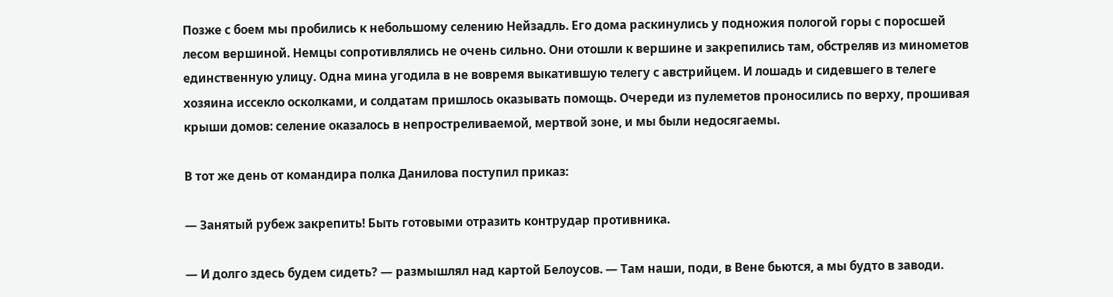Позже с боем мы пробились к небольшому селению Нейзадль. Его дома раскинулись у подножия пологой горы с поросшей лесом вершиной. Немцы сопротивлялись не очень сильно. Они отошли к вершине и закрепились там, обстреляв из минометов единственную улицу. Одна мина угодила в не вовремя выкатившую телегу с австрийцем. И лошадь и сидевшего в телеге хозяина иссекло осколками, и солдатам пришлось оказывать помощь. Очереди из пулеметов проносились по верху, прошивая крыши домов: селение оказалось в непростреливаемой, мертвой зоне, и мы были недосягаемы.

В тот же день от командира полка Данилова поступил приказ:

— Занятый рубеж закрепить! Быть готовыми отразить контрудар противника.

— И долго здесь будем сидеть? — размышлял над картой Белоусов. — Там наши, поди, в Вене бьются, а мы будто в заводи.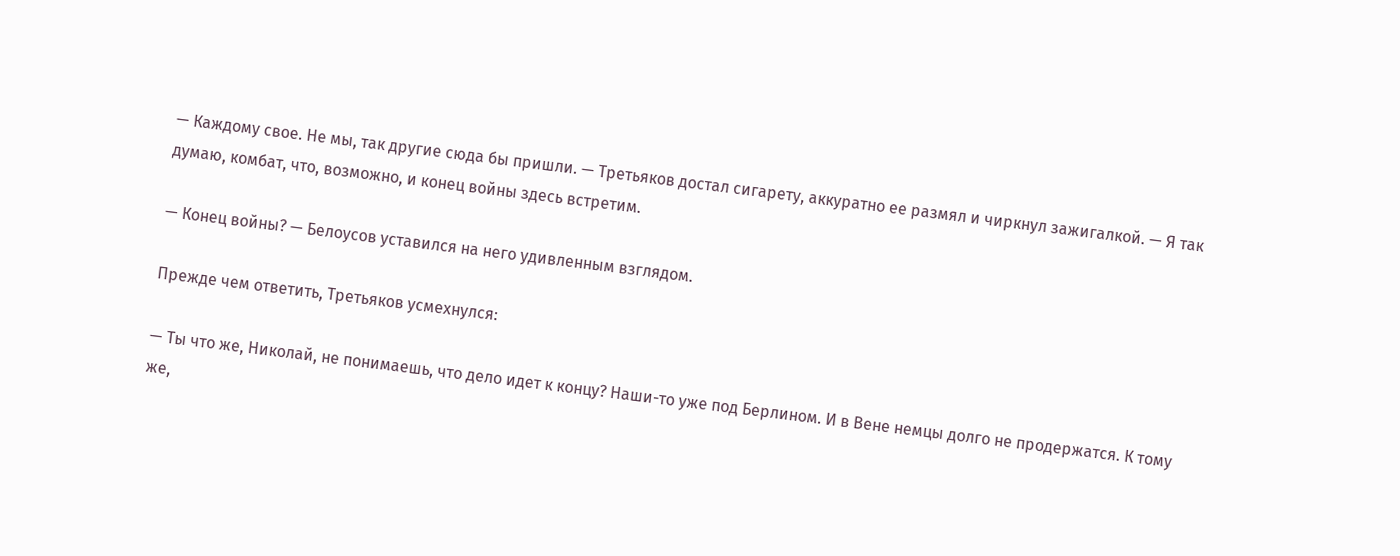— Каждому свое. Не мы, так другие сюда бы пришли. — Третьяков достал сигарету, аккуратно ее размял и чиркнул зажигалкой. — Я так думаю, комбат, что, возможно, и конец войны здесь встретим.

— Конец войны? — Белоусов уставился на него удивленным взглядом.

Прежде чем ответить, Третьяков усмехнулся:

— Ты что же, Николай, не понимаешь, что дело идет к концу? Наши-то уже под Берлином. И в Вене немцы долго не продержатся. К тому же,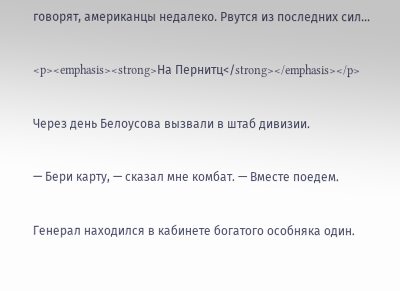говорят, американцы недалеко. Рвутся из последних сил…

<p><emphasis><strong>На Пернитц</strong></emphasis></p>

Через день Белоусова вызвали в штаб дивизии.

— Бери карту, — сказал мне комбат. — Вместе поедем.

Генерал находился в кабинете богатого особняка один.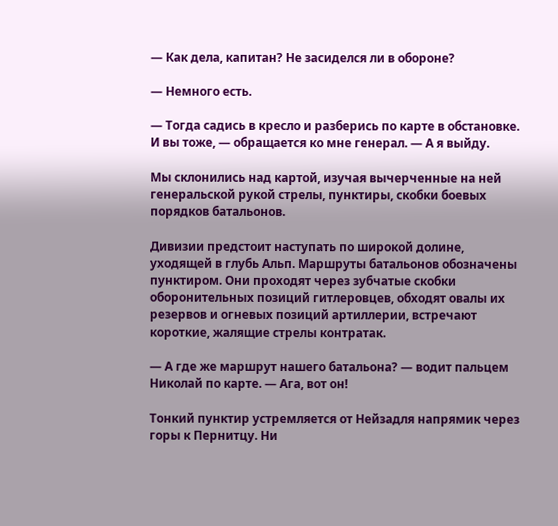— Как дела, капитан? Не засиделся ли в обороне?

— Немного есть.

— Тогда садись в кресло и разберись по карте в обстановке. И вы тоже, — обращается ко мне генерал. — А я выйду.

Мы склонились над картой, изучая вычерченные на ней генеральской рукой стрелы, пунктиры, скобки боевых порядков батальонов.

Дивизии предстоит наступать по широкой долине, уходящей в глубь Альп. Маршруты батальонов обозначены пунктиром. Они проходят через зубчатые скобки оборонительных позиций гитлеровцев, обходят овалы их резервов и огневых позиций артиллерии, встречают короткие, жалящие стрелы контратак.

— А где же маршрут нашего батальона? — водит пальцем Николай по карте. — Ага, вот он!

Тонкий пунктир устремляется от Нейзадля напрямик через горы к Пернитцу. Ни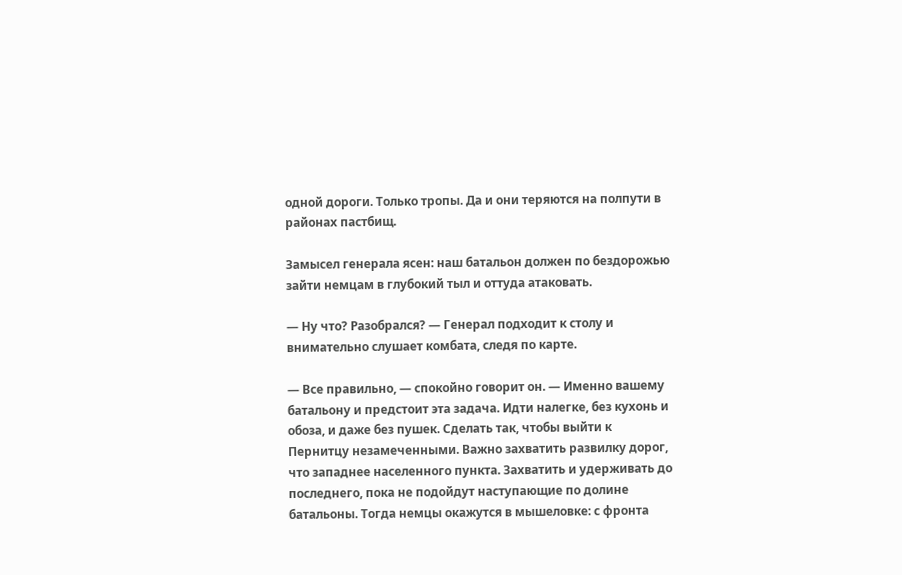одной дороги. Только тропы. Да и они теряются на полпути в районах пастбищ.

Замысел генерала ясен: наш батальон должен по бездорожью зайти немцам в глубокий тыл и оттуда атаковать.

— Ну что? Разобрался? — Генерал подходит к столу и внимательно слушает комбата, следя по карте.

— Все правильно, — спокойно говорит он. — Именно вашему батальону и предстоит эта задача. Идти налегке, без кухонь и обоза, и даже без пушек. Сделать так, чтобы выйти к Пернитцу незамеченными. Важно захватить развилку дорог, что западнее населенного пункта. Захватить и удерживать до последнего, пока не подойдут наступающие по долине батальоны. Тогда немцы окажутся в мышеловке: с фронта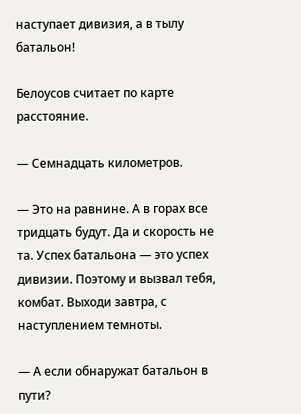наступает дивизия, а в тылу батальон!

Белоусов считает по карте расстояние.

— Семнадцать километров.

— Это на равнине. А в горах все тридцать будут. Да и скорость не та. Успех батальона — это успех дивизии. Поэтому и вызвал тебя, комбат. Выходи завтра, с наступлением темноты.

— А если обнаружат батальон в пути?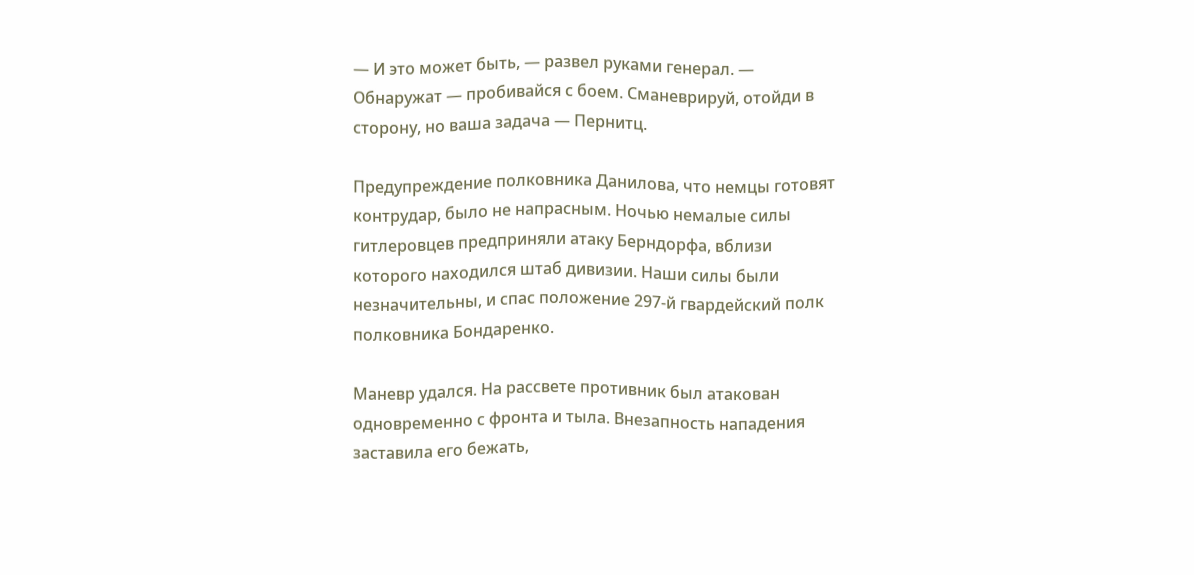— И это может быть, — развел руками генерал. — Обнаружат — пробивайся с боем. Сманеврируй, отойди в сторону, но ваша задача — Пернитц.

Предупреждение полковника Данилова, что немцы готовят контрудар, было не напрасным. Ночью немалые силы гитлеровцев предприняли атаку Берндорфа, вблизи которого находился штаб дивизии. Наши силы были незначительны, и спас положение 297-й гвардейский полк полковника Бондаренко.

Маневр удался. На рассвете противник был атакован одновременно с фронта и тыла. Внезапность нападения заставила его бежать,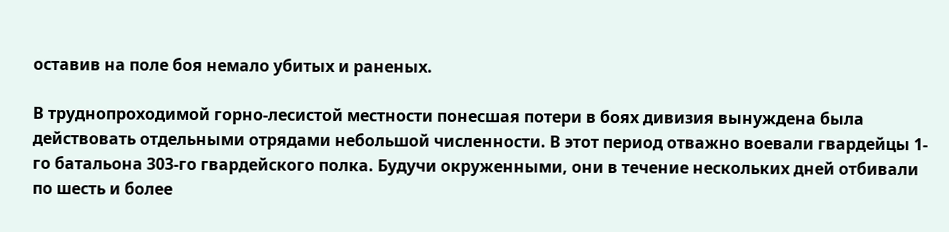оставив на поле боя немало убитых и раненых.

В труднопроходимой горно-лесистой местности понесшая потери в боях дивизия вынуждена была действовать отдельными отрядами небольшой численности. В этот период отважно воевали гвардейцы 1-го батальона 303-го гвардейского полка. Будучи окруженными, они в течение нескольких дней отбивали по шесть и более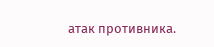атак противника.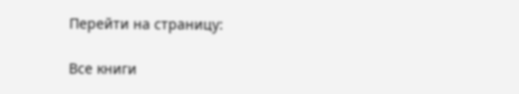Перейти на страницу:

Все книги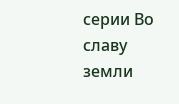серии Во славу земли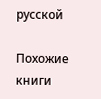русской

Похожие книги